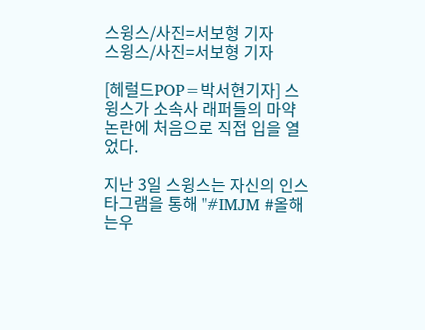스윙스/사진=서보형 기자
스윙스/사진=서보형 기자

[헤럴드POP=박서현기자] 스윙스가 소속사 래퍼들의 마약 논란에 처음으로 직접 입을 열었다.

지난 3일 스윙스는 자신의 인스타그램을 통해 "#IMJM #올해는우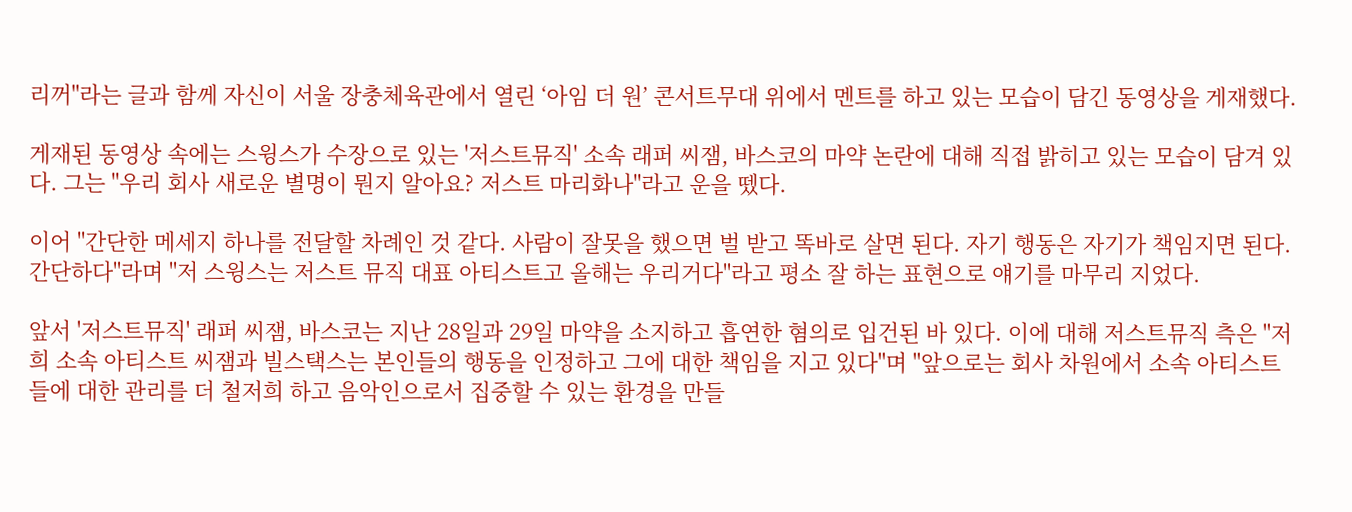리꺼"라는 글과 함께 자신이 서울 장충체육관에서 열린 ‘아임 더 원’ 콘서트무대 위에서 멘트를 하고 있는 모습이 담긴 동영상을 게재했다.

게재된 동영상 속에는 스윙스가 수장으로 있는 '저스트뮤직' 소속 래퍼 씨잼, 바스코의 마약 논란에 대해 직접 밝히고 있는 모습이 담겨 있다. 그는 "우리 회사 새로운 별명이 뭔지 알아요? 저스트 마리화나"라고 운을 뗐다.

이어 "간단한 메세지 하나를 전달할 차례인 것 같다. 사람이 잘못을 했으면 벌 받고 똑바로 살면 된다. 자기 행동은 자기가 책임지면 된다. 간단하다"라며 "저 스윙스는 저스트 뮤직 대표 아티스트고 올해는 우리거다"라고 평소 잘 하는 표현으로 얘기를 마무리 지었다.

앞서 '저스트뮤직' 래퍼 씨잼, 바스코는 지난 28일과 29일 마약을 소지하고 흡연한 혐의로 입건된 바 있다. 이에 대해 저스트뮤직 측은 "저희 소속 아티스트 씨잼과 빌스택스는 본인들의 행동을 인정하고 그에 대한 책임을 지고 있다"며 "앞으로는 회사 차원에서 소속 아티스트들에 대한 관리를 더 철저희 하고 음악인으로서 집중할 수 있는 환경을 만들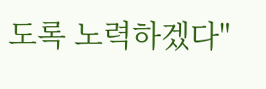도록 노력하겠다"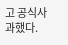고 공식사과했다.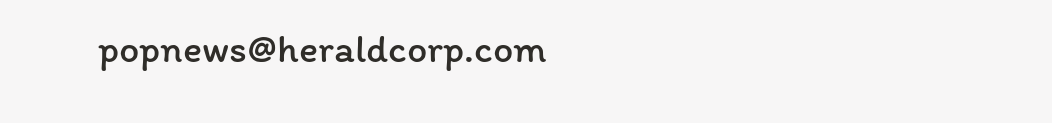popnews@heraldcorp.com